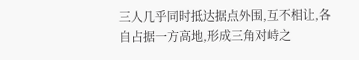三人几乎同时抵达据点外围,互不相让,各自占据一方高地,形成三角对峙之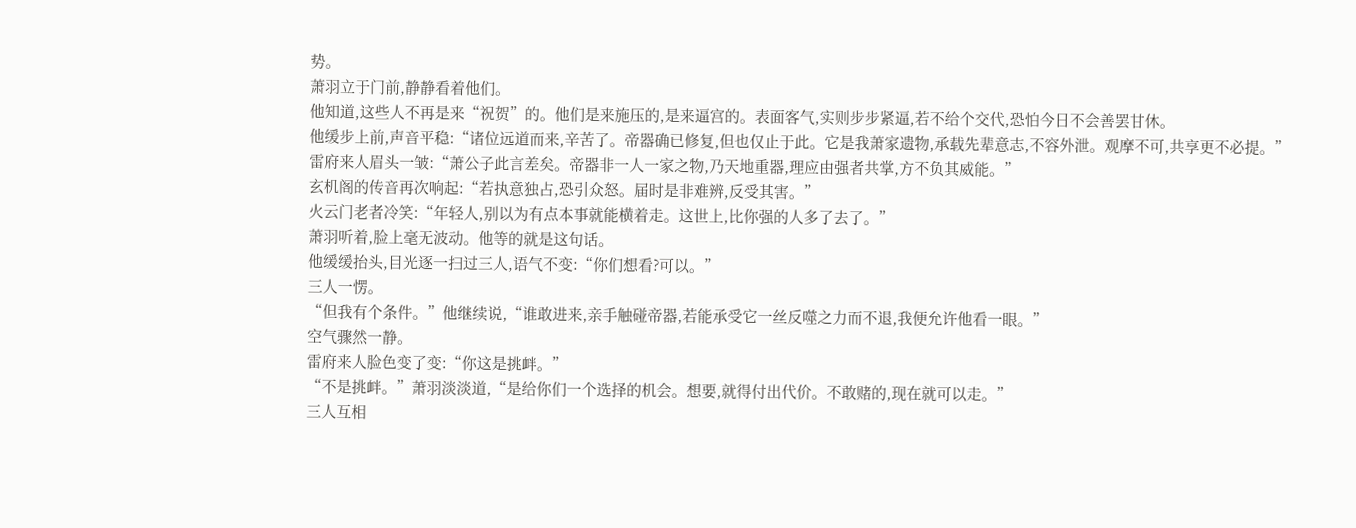势。
萧羽立于门前,静静看着他们。
他知道,这些人不再是来“祝贺”的。他们是来施压的,是来逼宫的。表面客气,实则步步紧逼,若不给个交代,恐怕今日不会善罢甘休。
他缓步上前,声音平稳:“诸位远道而来,辛苦了。帝器确已修复,但也仅止于此。它是我萧家遗物,承载先辈意志,不容外泄。观摩不可,共享更不必提。”
雷府来人眉头一皱:“萧公子此言差矣。帝器非一人一家之物,乃天地重器,理应由强者共掌,方不负其威能。”
玄机阁的传音再次响起:“若执意独占,恐引众怒。届时是非难辨,反受其害。”
火云门老者冷笑:“年轻人,别以为有点本事就能横着走。这世上,比你强的人多了去了。”
萧羽听着,脸上毫无波动。他等的就是这句话。
他缓缓抬头,目光逐一扫过三人,语气不变:“你们想看?可以。”
三人一愣。
“但我有个条件。”他继续说,“谁敢进来,亲手触碰帝器,若能承受它一丝反噬之力而不退,我便允许他看一眼。”
空气骤然一静。
雷府来人脸色变了变:“你这是挑衅。”
“不是挑衅。”萧羽淡淡道,“是给你们一个选择的机会。想要,就得付出代价。不敢赌的,现在就可以走。”
三人互相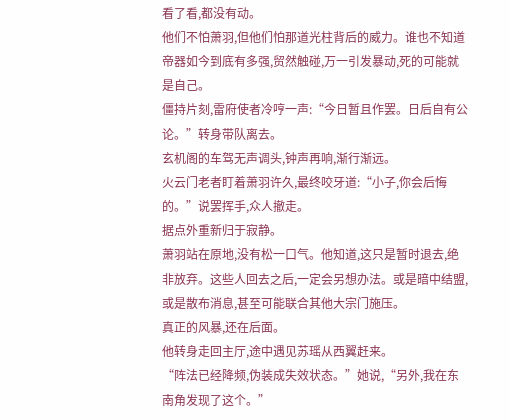看了看,都没有动。
他们不怕萧羽,但他们怕那道光柱背后的威力。谁也不知道帝器如今到底有多强,贸然触碰,万一引发暴动,死的可能就是自己。
僵持片刻,雷府使者冷哼一声:“今日暂且作罢。日后自有公论。”转身带队离去。
玄机阁的车驾无声调头,钟声再响,渐行渐远。
火云门老者盯着萧羽许久,最终咬牙道:“小子,你会后悔的。”说罢挥手,众人撤走。
据点外重新归于寂静。
萧羽站在原地,没有松一口气。他知道,这只是暂时退去,绝非放弃。这些人回去之后,一定会另想办法。或是暗中结盟,或是散布消息,甚至可能联合其他大宗门施压。
真正的风暴,还在后面。
他转身走回主厅,途中遇见苏瑶从西翼赶来。
“阵法已经降频,伪装成失效状态。”她说,“另外,我在东南角发现了这个。”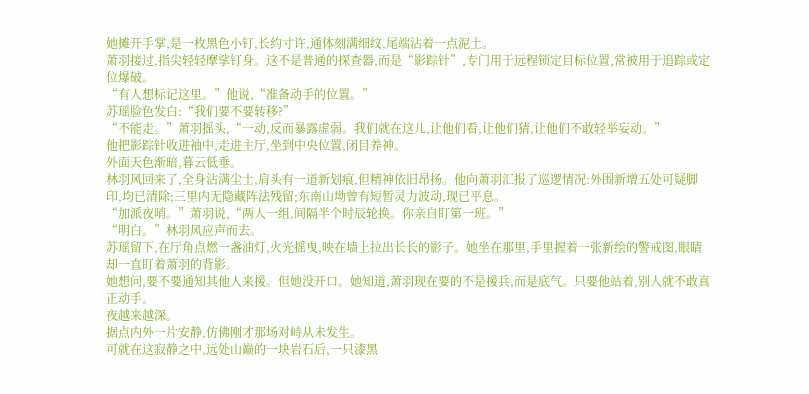她摊开手掌,是一枚黑色小钉,长约寸许,通体刻满细纹,尾端沾着一点泥土。
萧羽接过,指尖轻轻摩挲钉身。这不是普通的探查器,而是“影踪针”,专门用于远程锁定目标位置,常被用于追踪或定位爆破。
“有人想标记这里。”他说,“准备动手的位置。”
苏瑶脸色发白:“我们要不要转移?”
“不能走。”萧羽摇头,“一动,反而暴露虚弱。我们就在这儿,让他们看,让他们猜,让他们不敢轻举妄动。”
他把影踪针收进袖中,走进主厅,坐到中央位置,闭目养神。
外面天色渐暗,暮云低垂。
林羽风回来了,全身沾满尘土,肩头有一道新划痕,但精神依旧昂扬。他向萧羽汇报了巡逻情况:外围新增五处可疑脚印,均已清除;三里内无隐藏阵法残留;东南山坳曾有短暂灵力波动,现已平息。
“加派夜哨。”萧羽说,“两人一组,间隔半个时辰轮换。你亲自盯第一班。”
“明白。”林羽风应声而去。
苏瑶留下,在厅角点燃一盏油灯,火光摇曳,映在墙上拉出长长的影子。她坐在那里,手里握着一张新绘的警戒图,眼睛却一直盯着萧羽的背影。
她想问,要不要通知其他人来援。但她没开口。她知道,萧羽现在要的不是援兵,而是底气。只要他站着,别人就不敢真正动手。
夜越来越深。
据点内外一片安静,仿佛刚才那场对峙从未发生。
可就在这寂静之中,远处山巅的一块岩石后,一只漆黑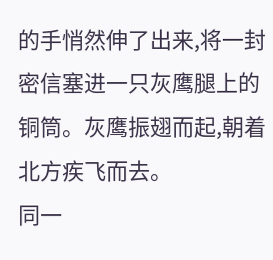的手悄然伸了出来,将一封密信塞进一只灰鹰腿上的铜筒。灰鹰振翅而起,朝着北方疾飞而去。
同一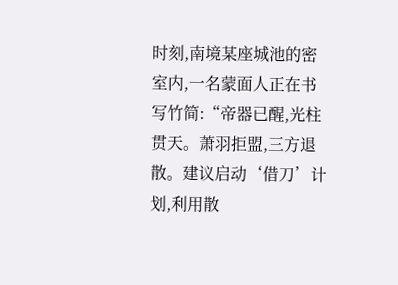时刻,南境某座城池的密室内,一名蒙面人正在书写竹简:“帝器已醒,光柱贯天。萧羽拒盟,三方退散。建议启动‘借刀’计划,利用散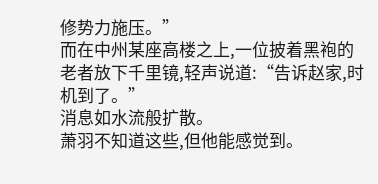修势力施压。”
而在中州某座高楼之上,一位披着黑袍的老者放下千里镜,轻声说道:“告诉赵家,时机到了。”
消息如水流般扩散。
萧羽不知道这些,但他能感觉到。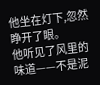他坐在灯下,忽然睁开了眼。
他听见了风里的味道——不是泥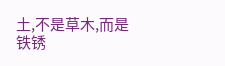土,不是草木,而是铁锈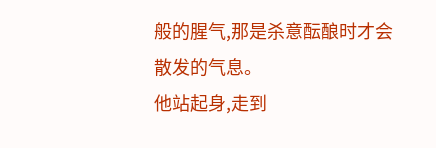般的腥气,那是杀意酝酿时才会散发的气息。
他站起身,走到